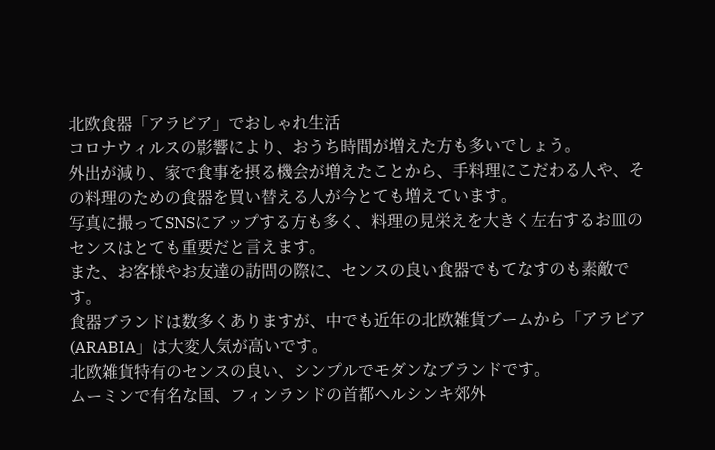北欧食器「アラビア」でおしゃれ生活
コロナウィルスの影響により、おうち時間が増えた方も多いでしょう。
外出が減り、家で食事を摂る機会が増えたことから、手料理にこだわる人や、その料理のための食器を買い替える人が今とても増えています。
写真に撮ってSNSにアップする方も多く、料理の見栄えを大きく左右するお皿のセンスはとても重要だと言えます。
また、お客様やお友達の訪問の際に、センスの良い食器でもてなすのも素敵です。
食器ブランドは数多くありますが、中でも近年の北欧雑貨ブームから「アラビア(ARABIA」は大変人気が高いです。
北欧雑貨特有のセンスの良い、シンプルでモダンなブランドです。
ムーミンで有名な国、フィンランドの首都ヘルシンキ郊外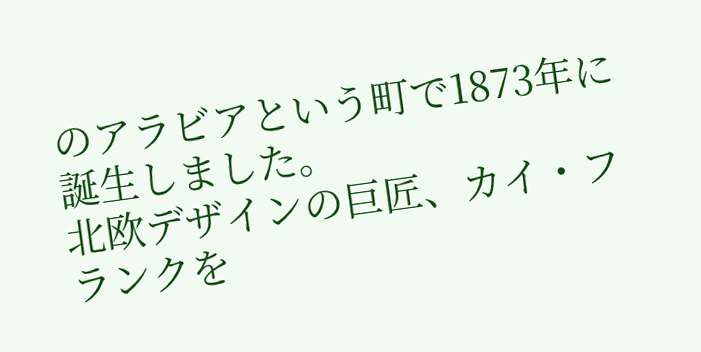のアラビアという町で1873年に誕生しました。
北欧デザインの巨匠、カイ・フランクを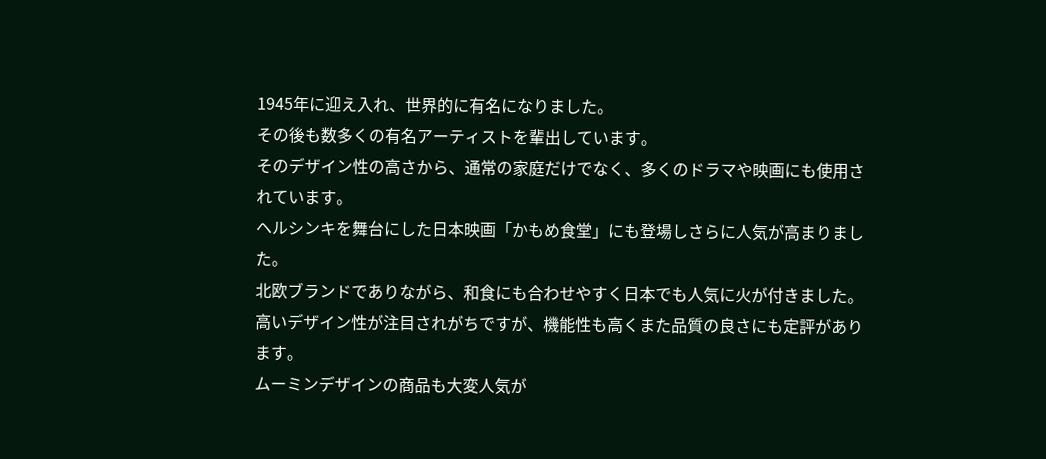1945年に迎え入れ、世界的に有名になりました。
その後も数多くの有名アーティストを輩出しています。
そのデザイン性の高さから、通常の家庭だけでなく、多くのドラマや映画にも使用されています。
ヘルシンキを舞台にした日本映画「かもめ食堂」にも登場しさらに人気が高まりました。
北欧ブランドでありながら、和食にも合わせやすく日本でも人気に火が付きました。
高いデザイン性が注目されがちですが、機能性も高くまた品質の良さにも定評があります。
ムーミンデザインの商品も大変人気が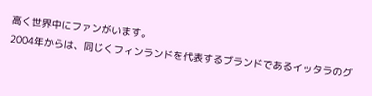高く世界中にファンがいます。
2004年からは、同じくフィンランドを代表するブランドであるイッタラのグ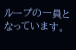ループの一員となっています。